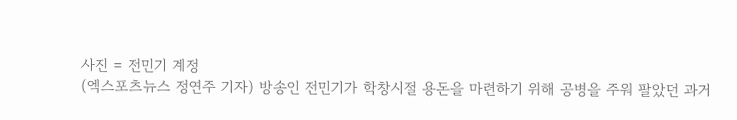사진 = 전민기 계정
(엑스포츠뉴스 정연주 기자) 방송인 전민기가 학창시절 용돈을 마련하기 위해 공병을 주워 팔았던 과거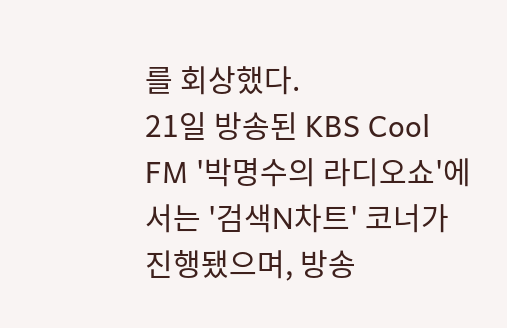를 회상했다.
21일 방송된 KBS Cool FM '박명수의 라디오쇼'에서는 '검색N차트' 코너가 진행됐으며, 방송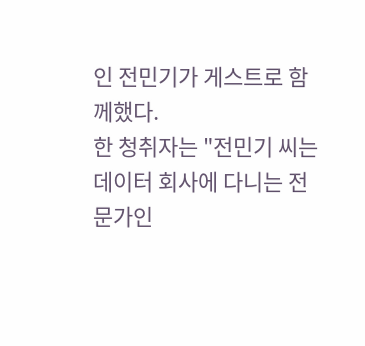인 전민기가 게스트로 함께했다.
한 청취자는 "전민기 씨는 데이터 회사에 다니는 전문가인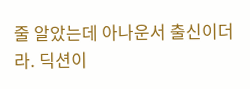줄 알았는데 아나운서 출신이더라. 딕션이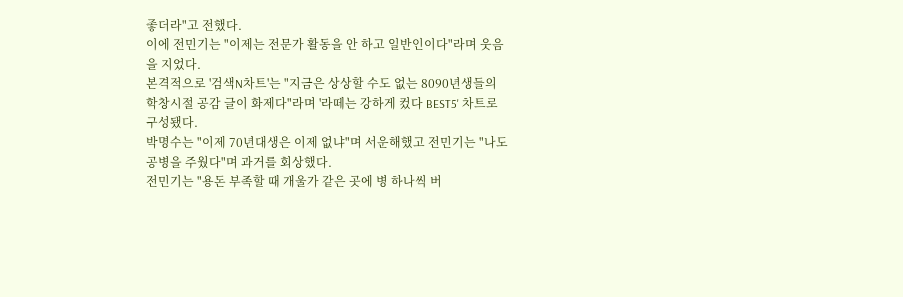좋더라"고 전했다.
이에 전민기는 "이제는 전문가 활동을 안 하고 일반인이다"라며 웃음을 지었다.
본격적으로 '검색N차트'는 "지금은 상상할 수도 없는 8090년생들의 학창시절 공감 글이 화제다"라며 '라떼는 강하게 컸다 BEST5' 차트로 구성됐다.
박명수는 "이제 70년대생은 이제 없냐"며 서운해했고 전민기는 "나도 공병을 주웠다"며 과거를 회상했다.
전민기는 "용돈 부족할 때 개울가 같은 곳에 병 하나씩 버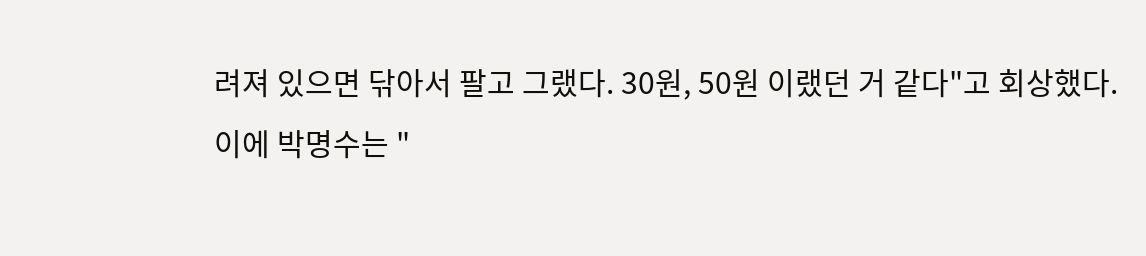려져 있으면 닦아서 팔고 그랬다. 30원, 50원 이랬던 거 같다"고 회상했다.
이에 박명수는 "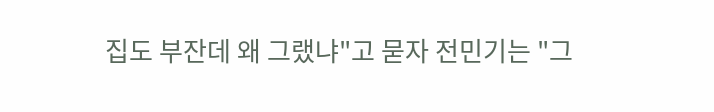집도 부잔데 왜 그랬냐"고 묻자 전민기는 "그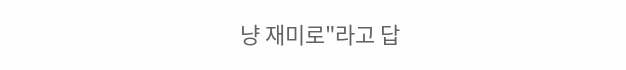냥 재미로"라고 답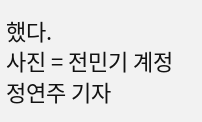했다.
사진 = 전민기 계정
정연주 기자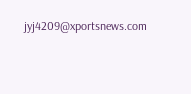jyj4209@xportsnews.com